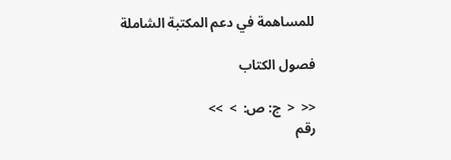للمساهمة في دعم المكتبة الشاملة

فصول الكتاب

<<  <  ج: ص:  >  >>
رقم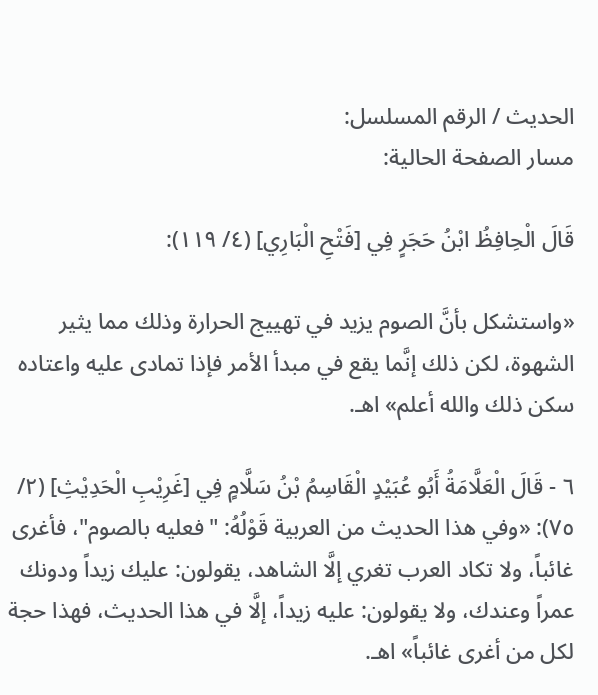الحديث / الرقم المسلسل:
مسار الصفحة الحالية:

قَالَ الْحِافِظُ ابْنُ حَجَرٍ فِي [فَتْحِ الْبَارِي] (٤/ ١١٩):

«واستشكل بأنَّ الصوم يزيد في تهييج الحرارة وذلك مما يثير الشهوة، لكن ذلك إنَّما يقع في مبدأ الأمر فإذا تمادى عليه واعتاده سكن ذلك والله أعلم» اهـ.

٦ - قَالَ الْعَلَّامَةُ أَبُو عُبَيْدٍ الْقَاسِمُ بْنُ سَلَّامٍ فِي [غَرِيْبِ الْحَدِيْثِ] (٢/ ٧٥): «وفي هذا الحديث من العربية قَوْلُهُ: "فعليه بالصوم"، فأغرى غائباً، ولا تكاد العرب تغري إلَّا الشاهد، يقولون: عليك زيداً ودونك عمراً وعندك، ولا يقولون: عليه زيداً، إلَّا في هذا الحديث، فهذا حجة لكل من أغرى غائباً» اهـ.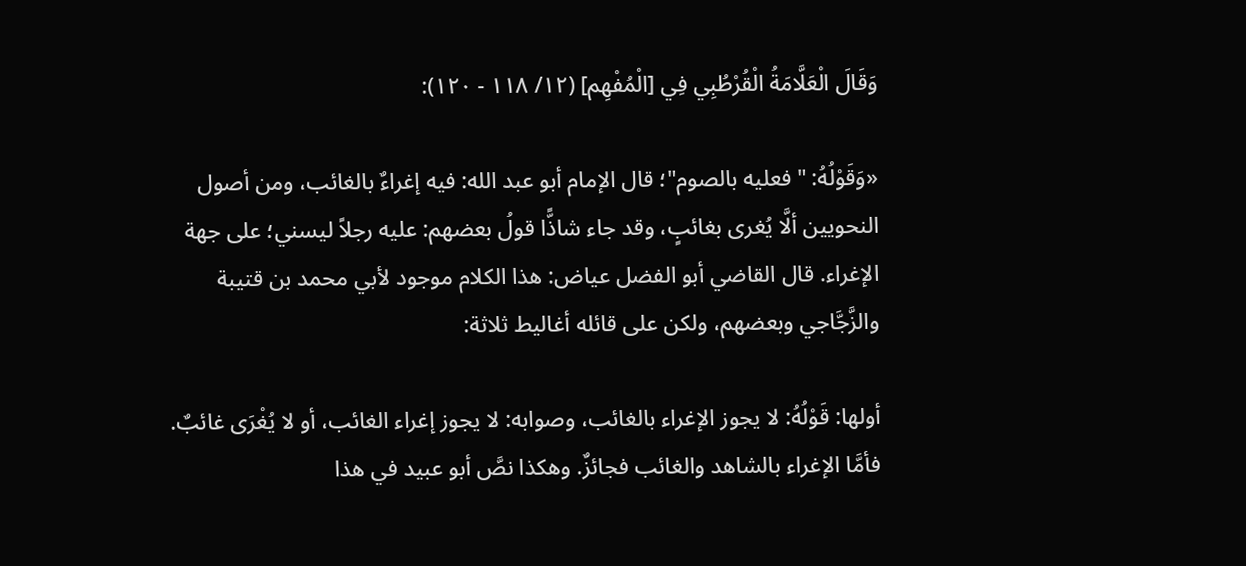وَقَالَ الْعَلَّامَةُ الْقُرْطُبِي فِي [الْمُفْهِم] (١٢/ ١١٨ - ١٢٠):

«وَقَوْلُهُ: "فعليه بالصوم"؛ قال الإمام أبو عبد الله: فيه إغراءٌ بالغائب، ومن أصول النحويين ألَّا يُغرى بغائبٍ، وقد جاء شاذًّا قولُ بعضهم: عليه رجلاً ليسني؛ على جهة الإغراء. قال القاضي أبو الفضل عياض: هذا الكلام موجود لأبي محمد بن قتيبة والزَّجَّاجي وبعضهم، ولكن على قائله أغاليط ثلاثة:

أولها: قَوْلُهُ: لا يجوز الإغراء بالغائب، وصوابه: لا يجوز إغراء الغائب، أو لا يُغْرَى غائبٌ. فأمَّا الإغراء بالشاهد والغائب فجائزٌ. وهكذا نصَّ أبو عبيد في هذا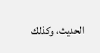الحديث، وكذلك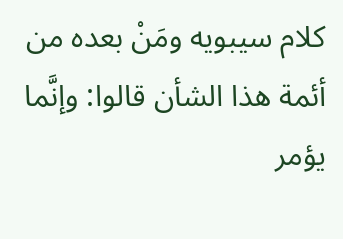كلام سيبويه ومَنْ بعده من أئمة هذا الشأن قالوا: وإنَّما يؤمر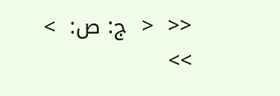<<  <  ج: ص:  >  >>